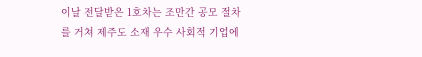이날 전달받은 1호차는 조만간 공모 절차를 거쳐 제주도 소재 우수 사회적 기업에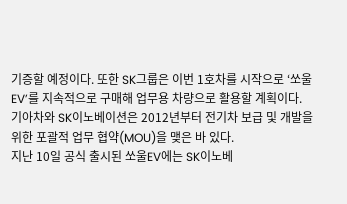기증할 예정이다. 또한 SK그룹은 이번 1호차를 시작으로 ‘쏘울EV’를 지속적으로 구매해 업무용 차량으로 활용할 계획이다.
기아차와 SK이노베이션은 2012년부터 전기차 보급 및 개발을 위한 포괄적 업무 협약(MOU)을 맺은 바 있다.
지난 10일 공식 출시된 쏘울EV에는 SK이노베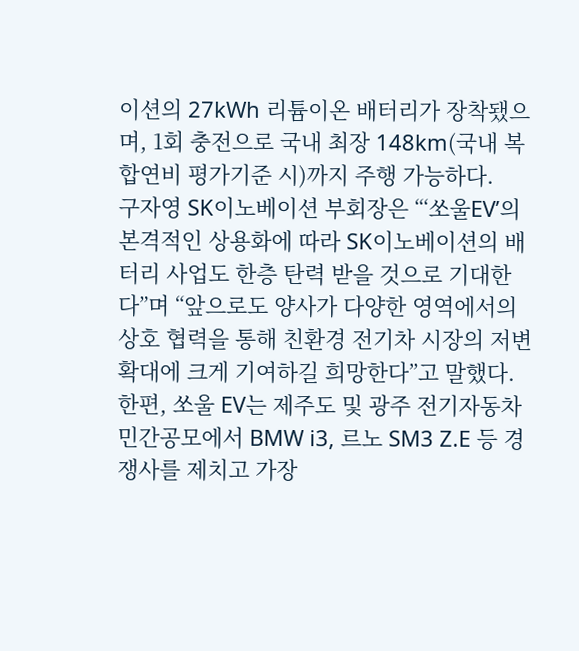이션의 27kWh 리튬이온 배터리가 장착됐으며, 1회 충전으로 국내 최장 148km(국내 복합연비 평가기준 시)까지 주행 가능하다.
구자영 SK이노베이션 부회장은 “‘쏘울EV’의 본격적인 상용화에 따라 SK이노베이션의 배터리 사업도 한층 탄력 받을 것으로 기대한다”며 “앞으로도 양사가 다양한 영역에서의 상호 협력을 통해 친환경 전기차 시장의 저변 확대에 크게 기여하길 희망한다”고 말했다.
한편, 쏘울 EV는 제주도 및 광주 전기자동차 민간공모에서 BMW i3, 르노 SM3 Z.E 등 경쟁사를 제치고 가장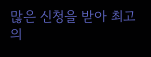많은 신청을 받아 최고의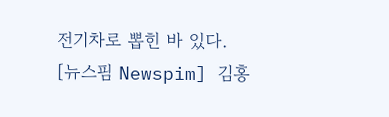전기차로 뽑힌 바 있다.
[뉴스핌 Newspim] 김홍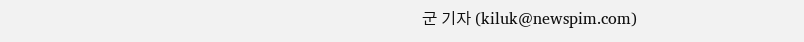군 기자 (kiluk@newspim.com)